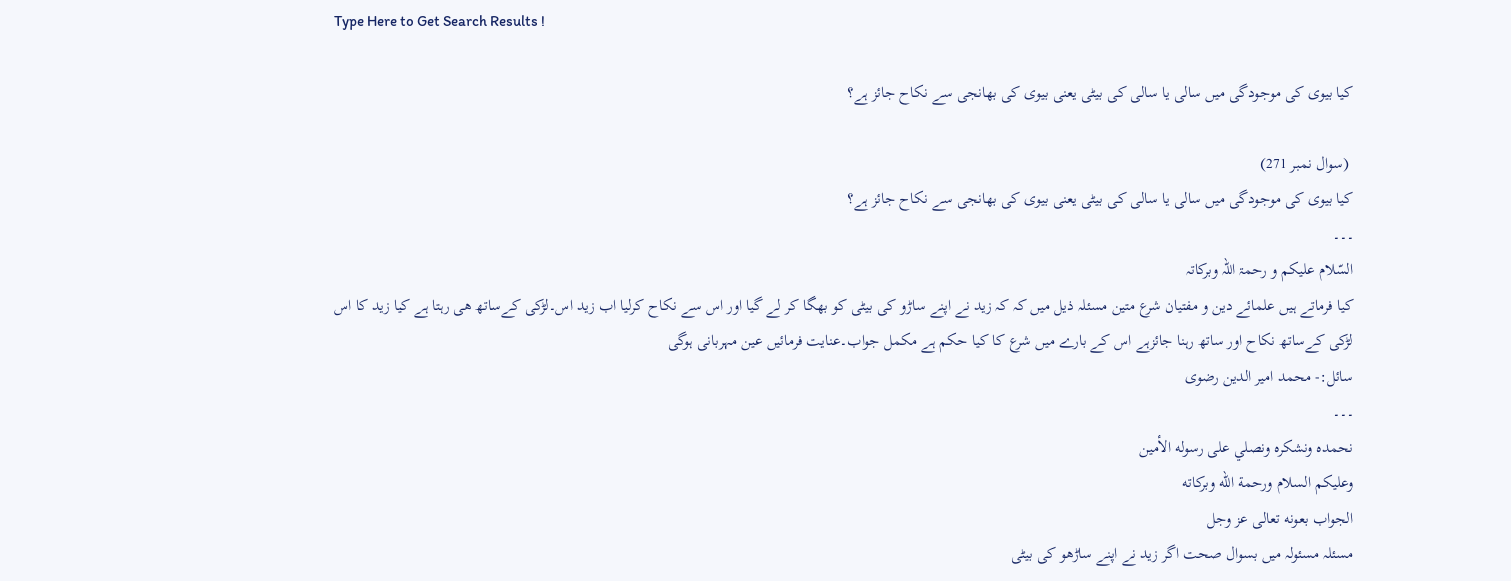Type Here to Get Search Results !

کیا بیوی کی موجودگی میں سالی یا سالی کی بیٹی یعنی بیوی کی بھانجی سے نکاح جائز ہے؟

 (سوال نمبر 271)
کیا بیوی کی موجودگی میں سالی یا سالی کی بیٹی یعنی بیوی کی بھانجی سے نکاح جائز ہے؟
۔۔۔
السّلام علیکم و‌ رحمۃ اللہ وبرکاتہ
کیا فرماتے ہیں علمائے دین و مفتیان شرع متین مسئلہ ذیل میں کہ کہ زید نے اپنے ساڑو کی بیٹی کو بھگا کر لے گیا اور اس سے نکاح کرلیا اب زید اس۔لڑکی کےساتھ ھی رہتا ہے کیا زید کا اس لڑکی کےساتھ نکاح اور ساتھ رہنا جائزہے اس کے بارے میں شرع کا کیا حکم ہے مکمل جواب۔عنایت فرمائیں عین مہربانی ہوگی
سائل:- محمد امیر الدین رضوی
۔۔۔
نحمده ونشكره ونصلي على رسوله الأمين
وعليكم السلام ورحمة الله وبركاته
الجواب بعونه تعالى عز وجل
مسئلہ مسئولہ میں بسوال صحت اگر زید نے اپنے ساڑھو کی بیٹی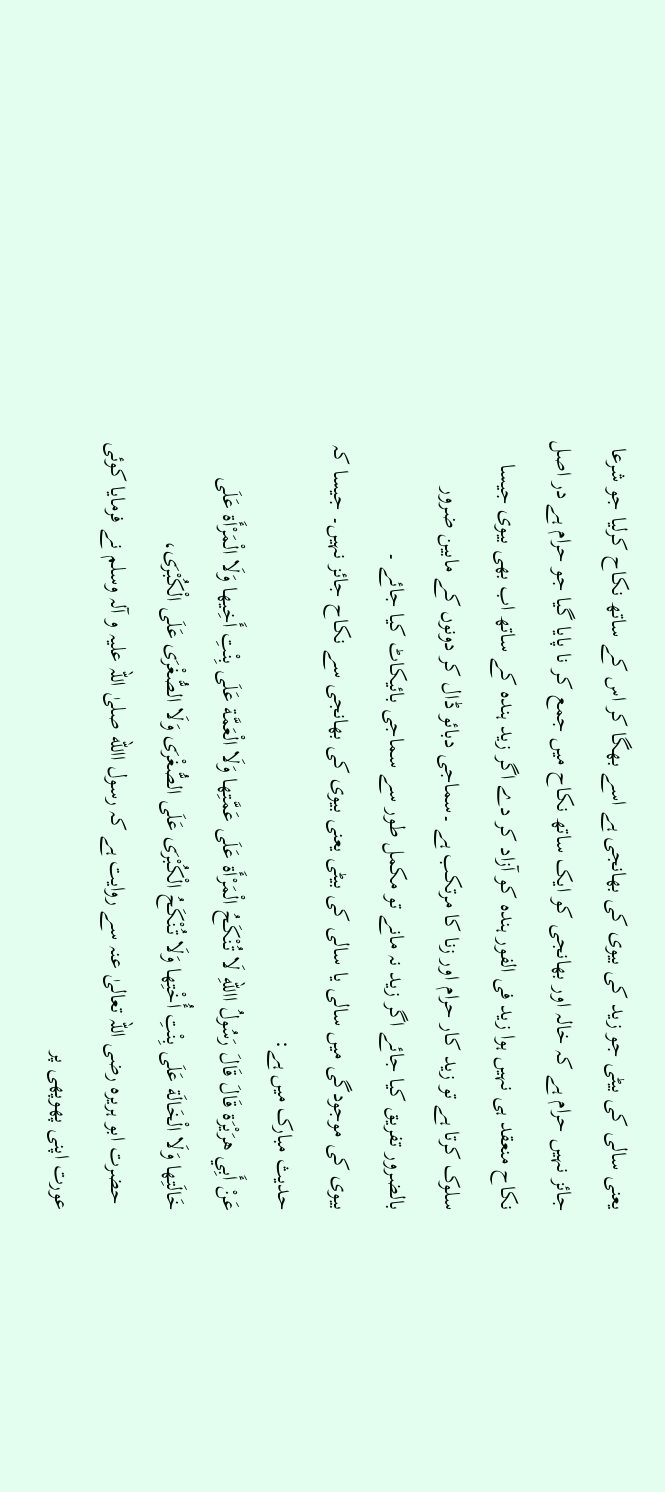یعنی سالی کی بیٹی جو زید کی بیوی کی بھانجی ہے اسے بھگا کر اس کے ساتھ نکاح کرلیا جو شرعا جائز نہیں حرام ہے کہ خالہ اور بھانجی کو ایک ساتھ نکاح میں جمع کر نا پایا گیا جو حرام ہے در اصل نکاح منعقد ہی نہیں ہوا زید فی الفور ہندہ کو آزاد کر دے اگر زید ہندہ کے ساتھ اب بھی بیوی جیسا سلوک کرتا ہے تو زید کار حرام اور زنا کا مرتکب ہے ۔سماجی دبائو ڈال کر دونوں کے مابین ضرور بالضرور تفریق کیا جائے اگر زید نہ مانے تو مکمل طور سے سماجی بائیکاٹ کیا جائے ۔
بیوی کی موجودگی میں سالی یا سالی کی بیٹی یعنی بیوی کی بھانجی سے نکاح جائز نہیں۔ جیسا کہ حدیث مبارک میں ہے:
عَنْ أَبِي هرَیْرَة قَالَ قَالَ رَسُولُ االلهِ لَا تُنْکَحُ الْمَرْأَة عَلَی عَمَّتِها وَلَا الْعَمَّة عَلَی بِنْتِ أَخِیها وَلَا الْمَرْأَة عَلَی خَالَتِها وَلَا الْخَالَة عَلَی بِنْتِ أُخْتِها وَلَا تُنْکَحُ الْکُبْرَی عَلَی الصُّغْرَی وَلَا الصُّغْرَی عَلَی الْکُبْرَی،
 حضرت ابو ہریرہ رضی اللہ تعالیٰ عنہ سے روایت ہے کہ رسول االله صلیٰ اللہ علیہ و آلہ وسلم نے فرمایا کوئی عورت اپنی پھوپھی پر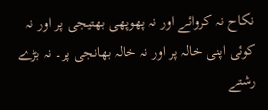نکاح نہ کروائے اور نہ پھوپھی بھتیجی پر اور نہ کوئی اپنی خالہ پر اور نہ خالہ بھانجی پر۔ نہ بڑے رشتے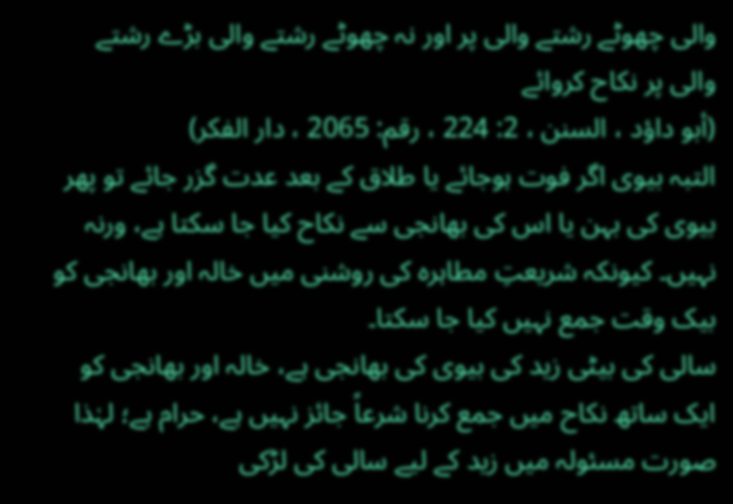والی چھوٹے رشتے والی پر اور نہ چھوٹے رشتے والی بڑے رشتے والی پر نکاح کروائے
(أبو داؤد ، السنن ، 2: 224 ، رقم: 2065 ، دار الفکر)
التبہ بیوی اگر فوت ہوجائے یا طلاق کے بعد عدت گزر جائے تو پھر بیوی کی بہن یا اس کی بھانجی سے نکاح کیا جا سکتا ہے، ورنہ نہیں۔ کیونکہ شریعتِ مطاہرہ کی روشنی میں خالہ اور بھانجی کو بیک وقت جمع نہیں کیا جا سکتا۔
سالی کی بیٹی زید کی بیوی کی بھانجی ہے، خالہ اور بھانجی کو ایک ساتھ نکاح میں جمع کرنا شرعاً جائز نہیں ہے، حرام ہے؛ لہٰذا صورت مسئولہ میں زید کے لیے سالی کی لڑکی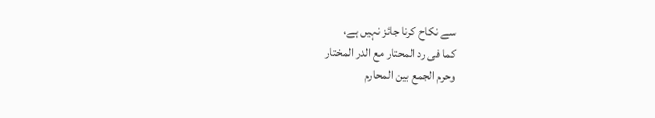سے نکاح کرنا جائز نہیں ہے،
کما فی رد المحتار مع الدر المختار
وحرم الجمع بین المحارم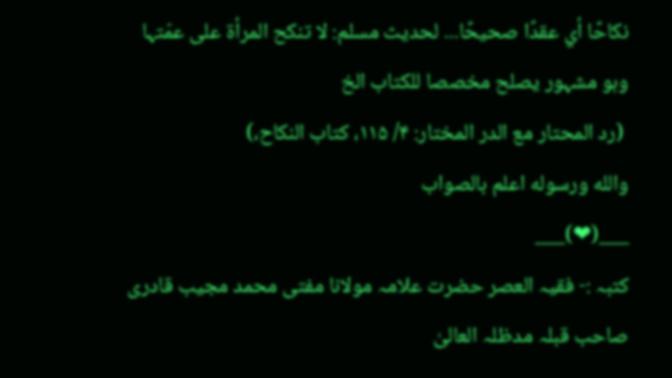نکاحًا أي عقدًا صحیحًا․․․ لحدیث مسلم: لا تنکح المرأة علی عمّتہا وہو مشہور یصلح مخصصا للکتاب الخ
 (رد المحتار مع الدر المختار: ۴/ ۱۱۵، کتاب النکاح،)
والله ورسوله اعلم بالصواب
___(❤)___
کتبہ :- فقیہ العصر حضرت علامہ مولانا مفتی محمد مجيب قادری صاحب قبلہ مدظلہ العالیٰ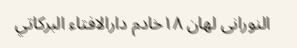النورانی لهان ١٨خادم دارالافتاء البركاتي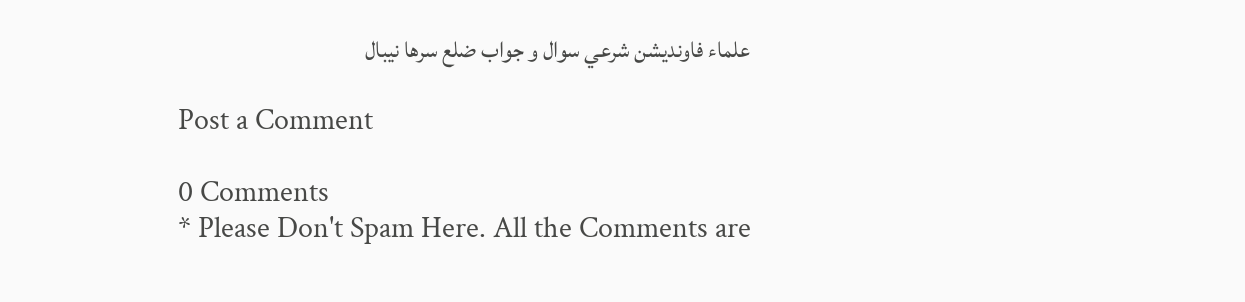علماء فاونديشن شرعي سوال و جواب ضلع سرها نيبال

Post a Comment

0 Comments
* Please Don't Spam Here. All the Comments are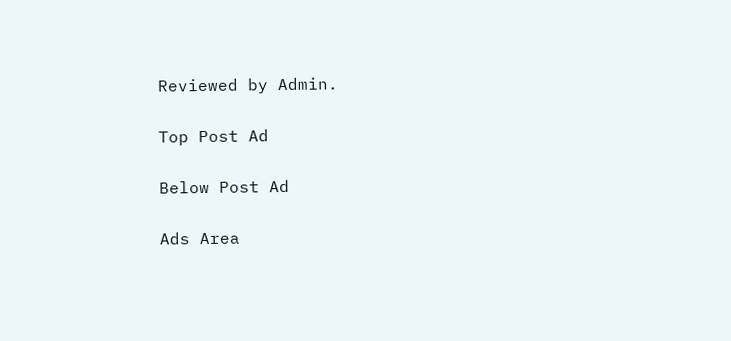Reviewed by Admin.

Top Post Ad

Below Post Ad

Ads Area